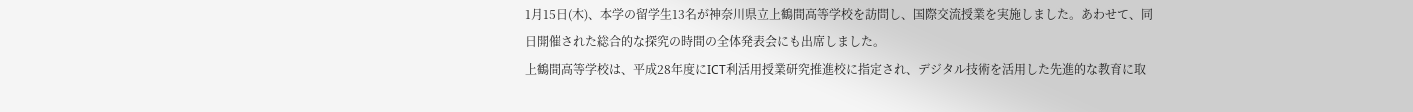1月15日(木)、本学の留学生13名が神奈川県立上鶴間高等学校を訪問し、国際交流授業を実施しました。あわせて、同日開催された総合的な探究の時間の全体発表会にも出席しました。
上鶴間高等学校は、平成28年度にICT利活用授業研究推進校に指定され、デジタル技術を活用した先進的な教育に取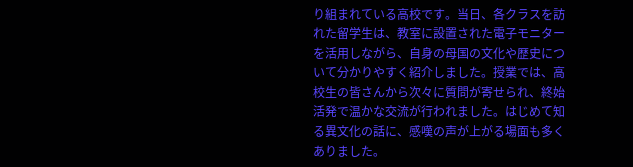り組まれている高校です。当日、各クラスを訪れた留学生は、教室に設置された電子モニターを活用しながら、自身の母国の文化や歴史について分かりやすく紹介しました。授業では、高校生の皆さんから次々に質問が寄せられ、終始活発で温かな交流が行われました。はじめて知る異文化の話に、感嘆の声が上がる場面も多くありました。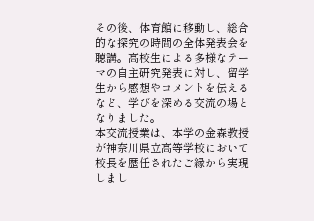その後、体育館に移動し、総合的な探究の時間の全体発表会を聴講。高校生による多様なテーマの自主研究発表に対し、留学生から感想やコメントを伝えるなど、学びを深める交流の場となりました。
本交流授業は、本学の金森教授が神奈川県立高等学校において校長を歴任されたご縁から実現しまし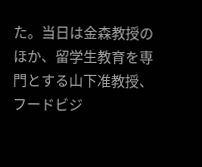た。当日は金森教授のほか、留学生教育を専門とする山下准教授、フードビジ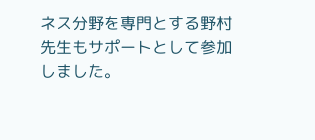ネス分野を専門とする野村先生もサポートとして参加しました。